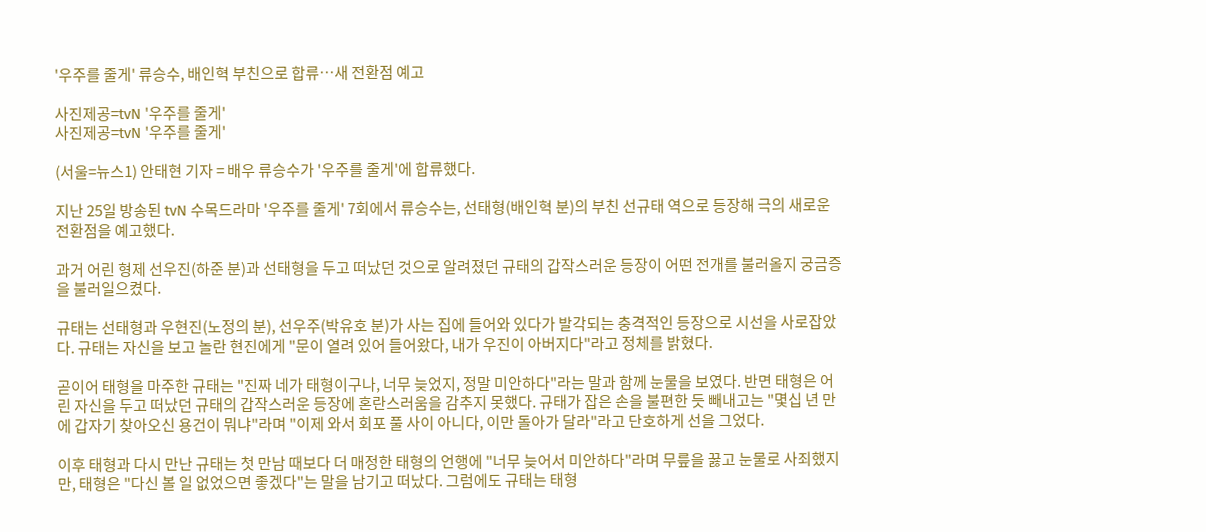'우주를 줄게' 류승수, 배인혁 부친으로 합류…새 전환점 예고

사진제공=tvN '우주를 줄게'
사진제공=tvN '우주를 줄게'

(서울=뉴스1) 안태현 기자 = 배우 류승수가 '우주를 줄게'에 합류했다.

지난 25일 방송된 tvN 수목드라마 '우주를 줄게' 7회에서 류승수는, 선태형(배인혁 분)의 부친 선규태 역으로 등장해 극의 새로운 전환점을 예고했다.

과거 어린 형제 선우진(하준 분)과 선태형을 두고 떠났던 것으로 알려졌던 규태의 갑작스러운 등장이 어떤 전개를 불러올지 궁금증을 불러일으켰다.

규태는 선태형과 우현진(노정의 분), 선우주(박유호 분)가 사는 집에 들어와 있다가 발각되는 충격적인 등장으로 시선을 사로잡았다. 규태는 자신을 보고 놀란 현진에게 "문이 열려 있어 들어왔다, 내가 우진이 아버지다"라고 정체를 밝혔다.

곧이어 태형을 마주한 규태는 "진짜 네가 태형이구나, 너무 늦었지, 정말 미안하다"라는 말과 함께 눈물을 보였다. 반면 태형은 어린 자신을 두고 떠났던 규태의 갑작스러운 등장에 혼란스러움을 감추지 못했다. 규태가 잡은 손을 불편한 듯 빼내고는 "몇십 년 만에 갑자기 찾아오신 용건이 뭐냐"라며 "이제 와서 회포 풀 사이 아니다, 이만 돌아가 달라"라고 단호하게 선을 그었다.

이후 태형과 다시 만난 규태는 첫 만남 때보다 더 매정한 태형의 언행에 "너무 늦어서 미안하다"라며 무릎을 꿇고 눈물로 사죄했지만, 태형은 "다신 볼 일 없었으면 좋겠다"는 말을 남기고 떠났다. 그럼에도 규태는 태형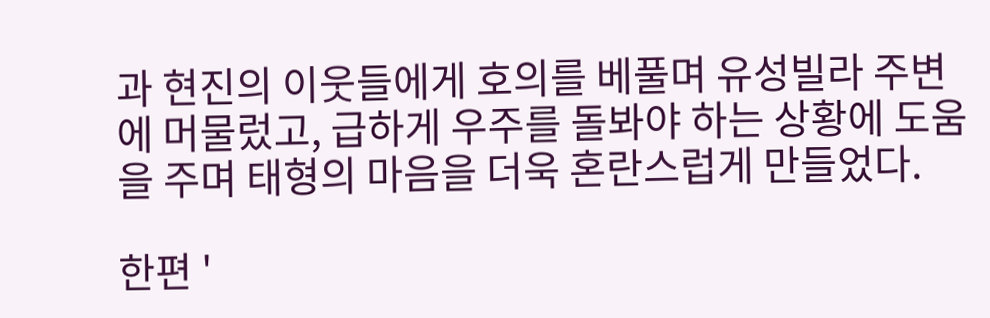과 현진의 이웃들에게 호의를 베풀며 유성빌라 주변에 머물렀고, 급하게 우주를 돌봐야 하는 상황에 도움을 주며 태형의 마음을 더욱 혼란스럽게 만들었다.

한편 '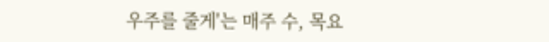우주를 줄게'는 매주 수, 목요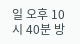일 오후 10시 40분 방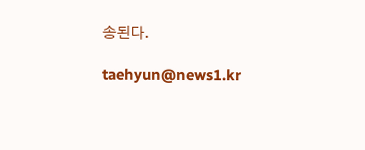송된다.

taehyun@news1.kr